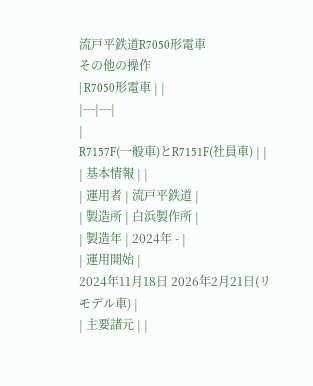流戸平鉄道R7050形電車
その他の操作
| R7050形電車 | |
|---|---|
|
R7157F(一般車)とR7151F(社員車) | |
| 基本情報 | |
| 運用者 | 流戸平鉄道 |
| 製造所 | 白浜製作所 |
| 製造年 | 2024年 - |
| 運用開始 |
2024年11月18日 2026年2月21日(リモデル車) |
| 主要諸元 | |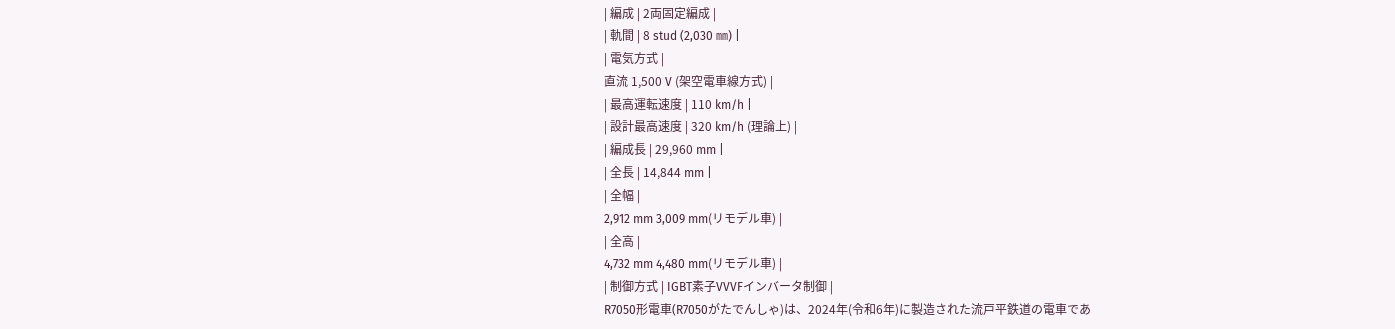| 編成 | 2両固定編成 |
| 軌間 | 8 stud (2,030 ㎜) |
| 電気方式 |
直流 1,500 V (架空電車線方式) |
| 最高運転速度 | 110 km/h |
| 設計最高速度 | 320 km/h (理論上) |
| 編成長 | 29,960 mm |
| 全長 | 14,844 mm |
| 全幅 |
2,912 mm 3,009 mm(リモデル車) |
| 全高 |
4,732 mm 4,480 mm(リモデル車) |
| 制御方式 | IGBT素子VVVFインバータ制御 |
R7050形電車(R7050がたでんしゃ)は、2024年(令和6年)に製造された流戸平鉄道の電車であ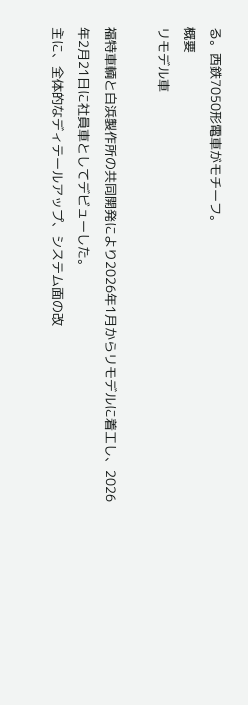る。西鉄7050形電車がモチーフ。
概要
リモデル車

福特車輌と白浜製作所の共同開発により2026年1月からリモデルに着工し、2026年2月21日に社員車としてデビューした。
主に、全体的なディテールアップ、システム面の改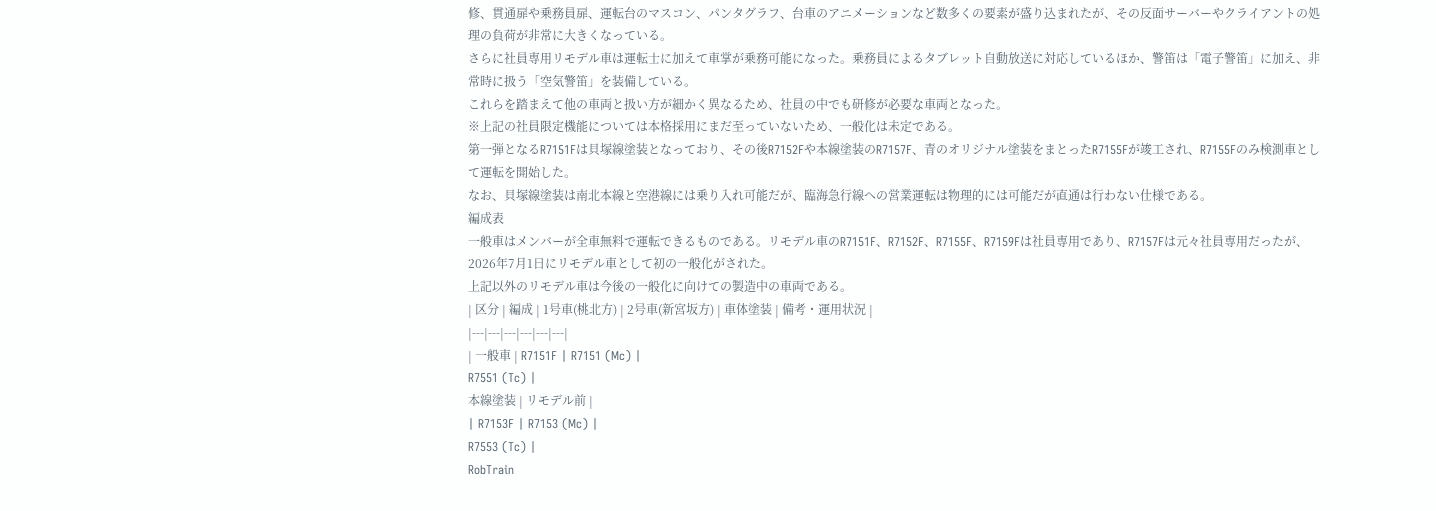修、貫通扉や乗務員扉、運転台のマスコン、パンタグラフ、台車のアニメーションなど数多くの要素が盛り込まれたが、その反面サーバーやクライアントの処理の負荷が非常に大きくなっている。
さらに社員専用リモデル車は運転士に加えて車掌が乗務可能になった。乗務員によるタブレット自動放送に対応しているほか、警笛は「電子警笛」に加え、非常時に扱う「空気警笛」を装備している。
これらを踏まえて他の車両と扱い方が細かく異なるため、社員の中でも研修が必要な車両となった。
※上記の社員限定機能については本格採用にまだ至っていないため、一般化は未定である。
第一弾となるR7151Fは貝塚線塗装となっており、その後R7152Fや本線塗装のR7157F、青のオリジナル塗装をまとったR7155Fが竣工され、R7155Fのみ検測車として運転を開始した。
なお、貝塚線塗装は南北本線と空港線には乗り入れ可能だが、臨海急行線への営業運転は物理的には可能だが直通は行わない仕様である。
編成表
一般車はメンバーが全車無料で運転できるものである。リモデル車のR7151F、R7152F、R7155F、R7159Fは社員専用であり、R7157Fは元々社員専用だったが、2026年7月1日にリモデル車として初の一般化がされた。
上記以外のリモデル車は今後の一般化に向けての製造中の車両である。
| 区分 | 編成 | 1号車(桃北方) | 2号車(新宮坂方) | 車体塗装 | 備考・運用状況 |
|---|---|---|---|---|---|
| 一般車 | R7151F | R7151 (Mc) |
R7551 (Tc) |
本線塗装 | リモデル前 |
| R7153F | R7153 (Mc) |
R7553 (Tc) |
RobTrain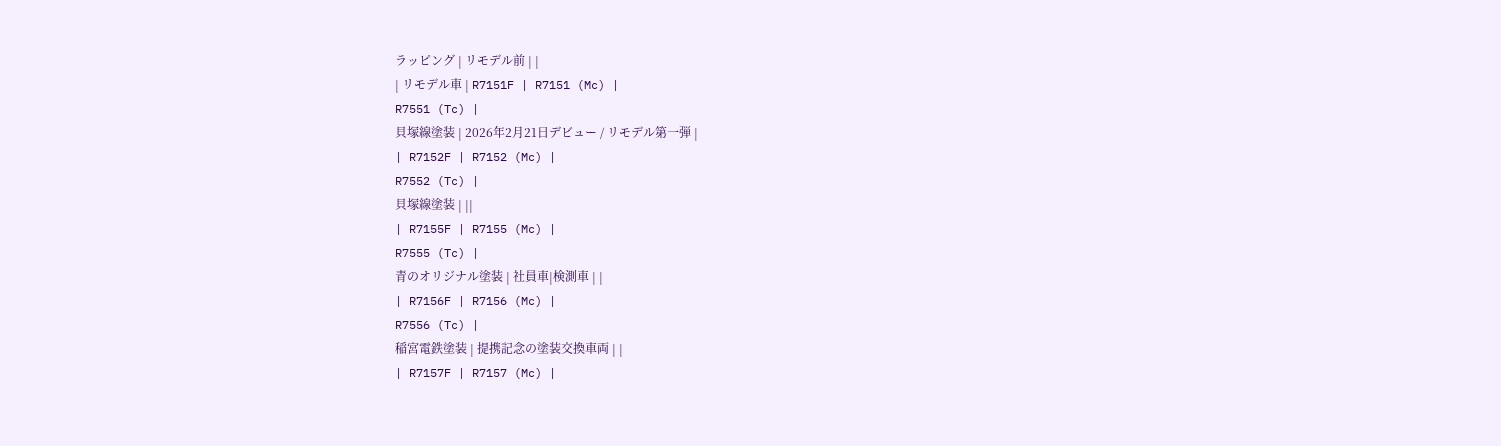ラッピング | リモデル前 | |
| リモデル車 | R7151F | R7151 (Mc) |
R7551 (Tc) |
貝塚線塗装 | 2026年2月21日デビュー / リモデル第一弾 |
| R7152F | R7152 (Mc) |
R7552 (Tc) |
貝塚線塗装 | ||
| R7155F | R7155 (Mc) |
R7555 (Tc) |
青のオリジナル塗装 | 社員車|検測車 | |
| R7156F | R7156 (Mc) |
R7556 (Tc) |
稲宮電鉄塗装 | 提携記念の塗装交換車両 | |
| R7157F | R7157 (Mc) |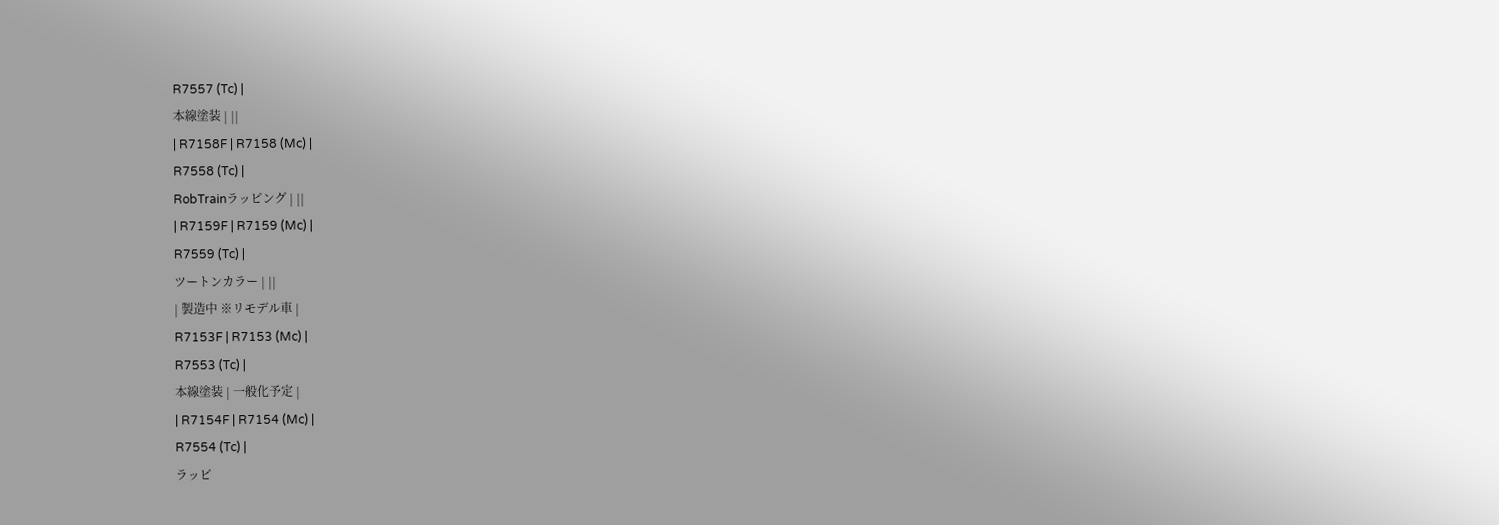R7557 (Tc) |
本線塗装 | ||
| R7158F | R7158 (Mc) |
R7558 (Tc) |
RobTrainラッピング | ||
| R7159F | R7159 (Mc) |
R7559 (Tc) |
ツートンカラー | ||
| 製造中 ※リモデル車 |
R7153F | R7153 (Mc) |
R7553 (Tc) |
本線塗装 | 一般化予定 |
| R7154F | R7154 (Mc) |
R7554 (Tc) |
ラッピ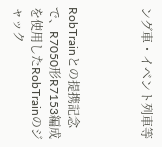ング車・イベント列車等



RobTrainとの提携記念で、R7050形R7153編成を使用したRobTrainのジャック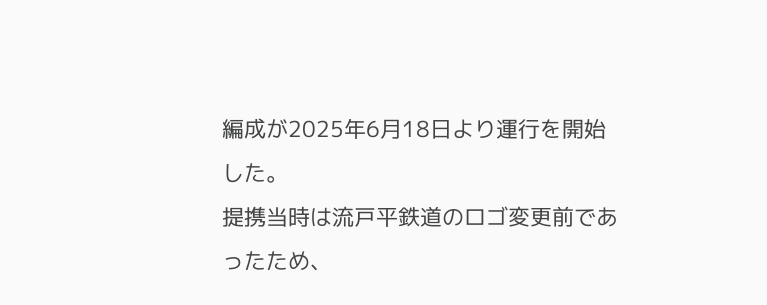編成が2025年6月18日より運行を開始した。
提携当時は流戸平鉄道のロゴ変更前であったため、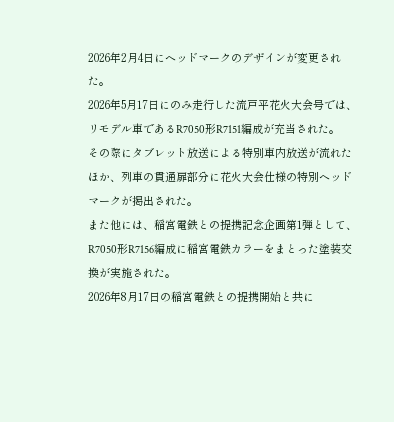2026年2月4日にヘッドマークのデザインが変更された。
2026年5月17日にのみ走行した流戸平花火大会号では、リモデル車であるR7050形R7151編成が充当された。
その際にタブレット放送による特別車内放送が流れたほか、列車の貫通扉部分に花火大会仕様の特別ヘッドマークが掲出された。
また他には、稲宮電鉄との提携記念企画第1弾として、R7050形R7156編成に稲宮電鉄カラーをまとった塗装交換が実施された。
2026年8月17日の稲宮電鉄との提携開始と共に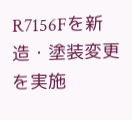R7156Fを新造・塗装変更を実施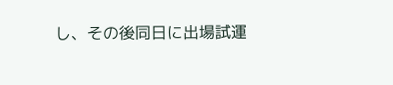し、その後同日に出場試運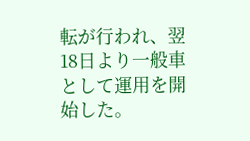転が行われ、翌18日より一般車として運用を開始した。